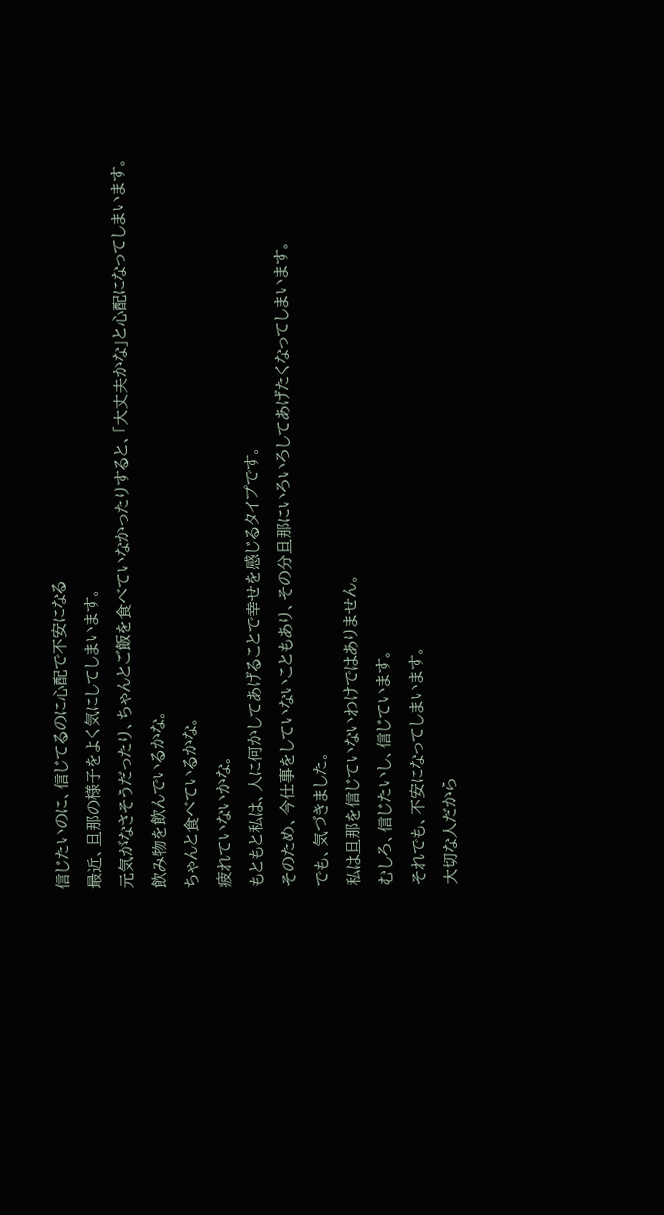信じたいのに、信じてるのに心配で不安になる
最近、旦那の様子をよく気にしてしまいます。
元気がなさそうだったり、ちゃんとご飯を食べていなかったりすると、「大丈夫かな」と心配になってしまいます。
飲み物を飲んでいるかな。
ちゃんと食べているかな。
疲れていないかな。
もともと私は、人に何かしてあげることで幸せを感じるタイプです。
そのため、今仕事をしていないこともあり、その分旦那にいろいろしてあげたくなってしまいます。
でも、気づきました。
私は旦那を信じていないわけではありません。
むしろ、信じたいし、信じています。
それでも、不安になってしまいます。
大切な人だから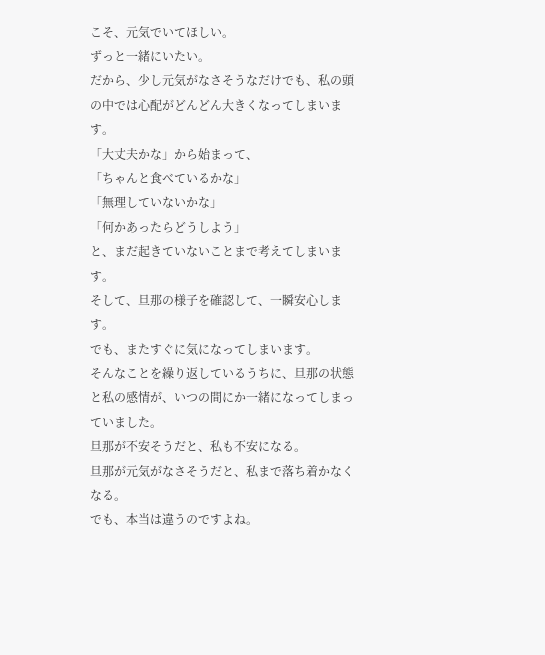こそ、元気でいてほしい。
ずっと一緒にいたい。
だから、少し元気がなさそうなだけでも、私の頭の中では心配がどんどん大きくなってしまいます。
「大丈夫かな」から始まって、
「ちゃんと食べているかな」
「無理していないかな」
「何かあったらどうしよう」
と、まだ起きていないことまで考えてしまいます。
そして、旦那の様子を確認して、一瞬安心します。
でも、またすぐに気になってしまいます。
そんなことを繰り返しているうちに、旦那の状態と私の感情が、いつの間にか一緒になってしまっていました。
旦那が不安そうだと、私も不安になる。
旦那が元気がなさそうだと、私まで落ち着かなくなる。
でも、本当は違うのですよね。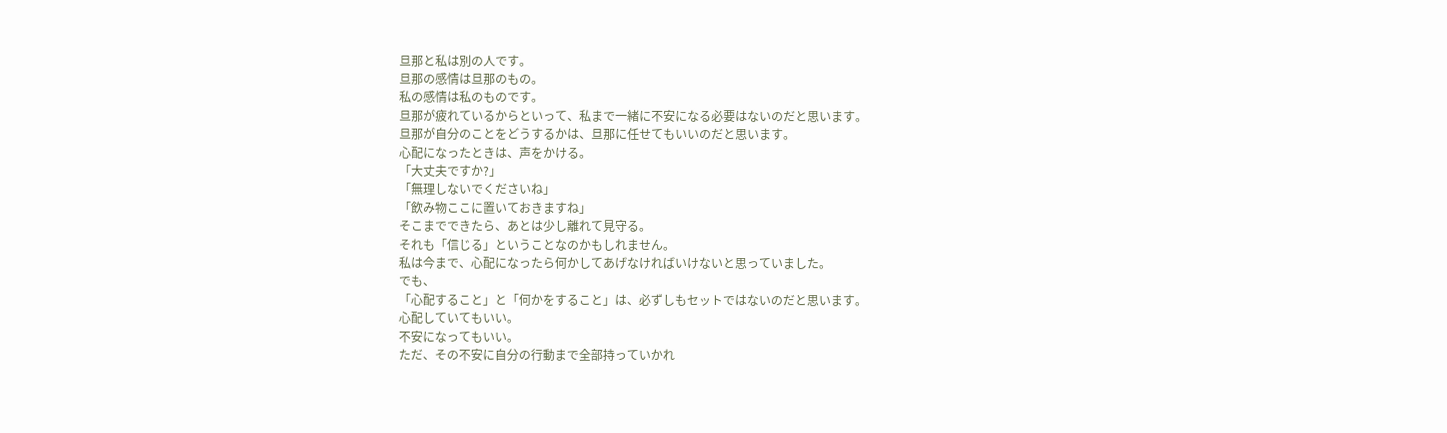旦那と私は別の人です。
旦那の感情は旦那のもの。
私の感情は私のものです。
旦那が疲れているからといって、私まで一緒に不安になる必要はないのだと思います。
旦那が自分のことをどうするかは、旦那に任せてもいいのだと思います。
心配になったときは、声をかける。
「大丈夫ですか?」
「無理しないでくださいね」
「飲み物ここに置いておきますね」
そこまでできたら、あとは少し離れて見守る。
それも「信じる」ということなのかもしれません。
私は今まで、心配になったら何かしてあげなければいけないと思っていました。
でも、
「心配すること」と「何かをすること」は、必ずしもセットではないのだと思います。
心配していてもいい。
不安になってもいい。
ただ、その不安に自分の行動まで全部持っていかれ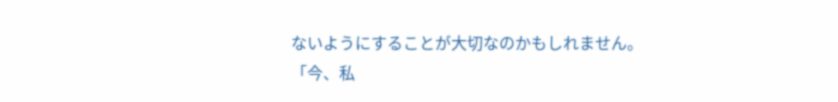ないようにすることが大切なのかもしれません。
「今、私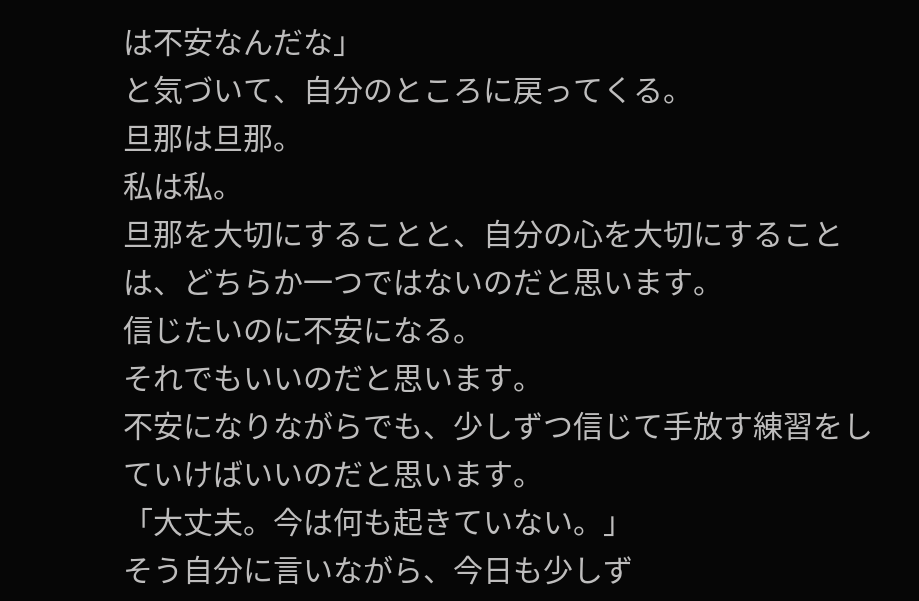は不安なんだな」
と気づいて、自分のところに戻ってくる。
旦那は旦那。
私は私。
旦那を大切にすることと、自分の心を大切にすることは、どちらか一つではないのだと思います。
信じたいのに不安になる。
それでもいいのだと思います。
不安になりながらでも、少しずつ信じて手放す練習をしていけばいいのだと思います。
「大丈夫。今は何も起きていない。」
そう自分に言いながら、今日も少しず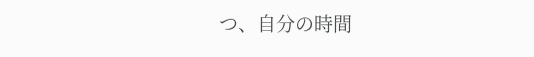つ、自分の時間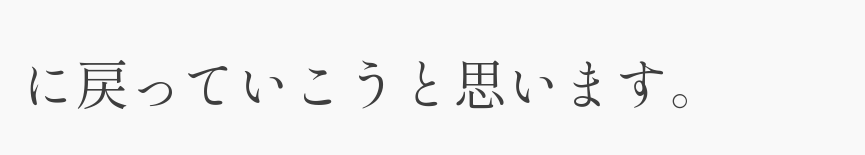に戻っていこうと思います。